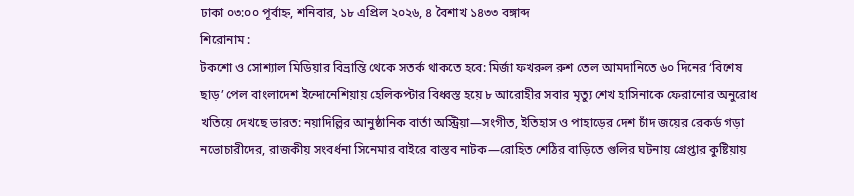ঢাকা ০৩:০০ পূর্বাহ্ন, শনিবার, ১৮ এপ্রিল ২০২৬, ৪ বৈশাখ ১৪৩৩ বঙ্গাব্দ
শিরোনাম :
টকশো ও সোশ্যাল মিডিয়ার বিভ্রান্তি থেকে সতর্ক থাকতে হবে: মির্জা ফখরুল রুশ তেল আমদানিতে ৬০ দিনের ‘বিশেষ ছাড়’ পেল বাংলাদেশ ইন্দোনেশিয়ায় হেলিকপ্টার বিধ্বস্ত হয়ে ৮ আরোহীর সবার মৃত্যু শেখ হাসিনাকে ফেরানোর অনুরোধ খতিয়ে দেখছে ভারত: নয়াদিল্লির আনুষ্ঠানিক বার্তা অস্ট্রিয়া—সংগীত, ইতিহাস ও পাহাড়ের দেশ চাঁদ জয়ের রেকর্ড গড়া নভোচারীদের, রাজকীয় সংবর্ধনা সিনেমার বাইরে বাস্তব নাটক—রোহিত শেঠির বাড়িতে গুলির ঘটনায় গ্রেপ্তার কুষ্টিয়ায়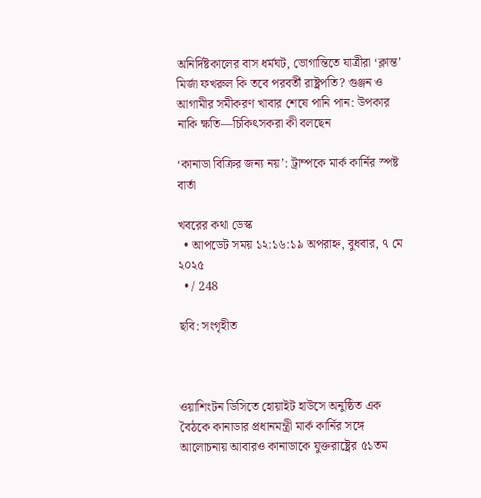অনির্দিষ্টকালের বাস ধর্মঘট, ভোগান্তিতে যাত্রীরা ‘ক্লান্ত’ মির্জা ফখরুল কি তবে পরবর্তী রাষ্ট্রপতি? গুঞ্জন ও আগামীর সমীকরণ খাবার শেষে পানি পান: উপকার নাকি ক্ষতি—চিকিৎসকরা কী বলছেন

‘কানাডা বিক্রির জন্য নয়’: ট্রাম্পকে মার্ক কার্নির স্পষ্ট বার্তা

খবরের কথা ডেস্ক
  • আপডেট সময় ১২:১৬:১৯ অপরাহ্ন, বুধবার, ৭ মে ২০২৫
  • / 248

ছবি: সংগৃহীত



ওয়াশিংটন ডিসিতে হোয়াইট হাউসে অনুষ্ঠিত এক বৈঠকে কানাডার প্রধানমন্ত্রী মার্ক কার্নির সঙ্গে আলোচনায় আবারও কানাডাকে যুক্তরাষ্ট্রের ৫১তম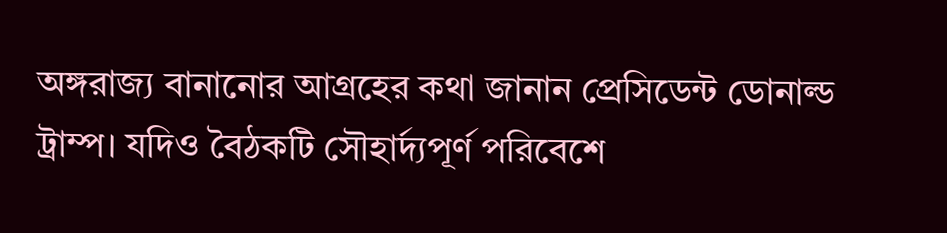অঙ্গরাজ্য বানানোর আগ্রহের কথা জানান প্রেসিডেন্ট ডোনাল্ড ট্রাম্প। যদিও বৈঠকটি সৌহার্দ্যপূর্ণ পরিবেশে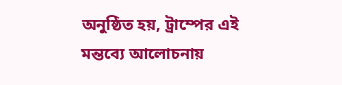অনুষ্ঠিত হয়, ট্রাম্পের এই মন্তব্যে আলোচনায়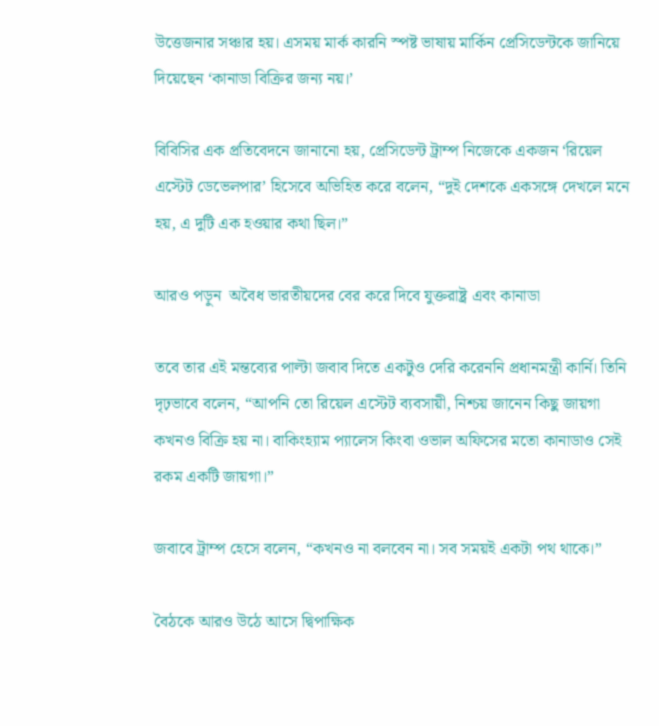উত্তেজনার সঞ্চার হয়। এসময় মার্ক কারনি স্পষ্ট ভাষায় মার্কিন প্রেসিডেন্টকে জানিয়ে দিয়েছেন ‘কানাডা বিক্রির জন্য নয়।’

বিবিসির এক প্রতিবেদনে জানানো হয়, প্রেসিডেন্ট ট্রাম্প নিজেকে একজন ‘রিয়েল এস্টেট ডেভেলপার’ হিসেবে অভিহিত করে বলেন, “দুই দেশকে একসঙ্গে দেখলে মনে হয়, এ দুটি এক হওয়ার কথা ছিল।”

আরও পড়ুন  অবৈধ ভারতীয়দের বের করে দিবে যুক্তরাষ্ট্র এবং কানাডা

তবে তার এই মন্তব্যের পাল্টা জবাব দিতে একটুও দেরি করেননি প্রধানমন্ত্রী কার্নি। তিনি দৃঢ়ভাবে বলেন, “আপনি তো রিয়েল এস্টেট ব্যবসায়ী, নিশ্চয় জানেন কিছু জায়গা কখনও বিক্রি হয় না। বাকিংহ্যাম প্যালেস কিংবা ওভাল অফিসের মতো কানাডাও সেই রকম একটি জায়গা।”

জবাবে ট্রাম্প হেসে বলেন, “কখনও না বলবেন না। সব সময়ই একটা পথ থাকে।”

বৈঠকে আরও উঠে আসে দ্বিপাক্ষিক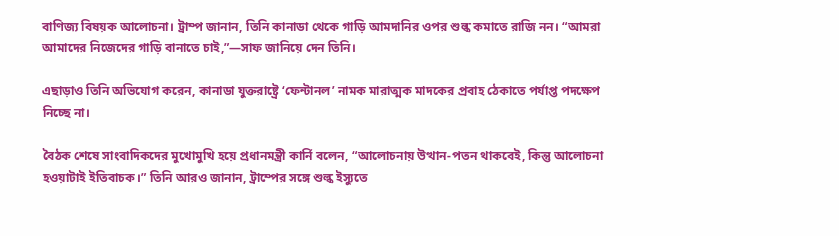বাণিজ্য বিষয়ক আলোচনা। ট্রাম্প জানান, তিনি কানাডা থেকে গাড়ি আমদানির ওপর শুল্ক কমাতে রাজি নন। “আমরা আমাদের নিজেদের গাড়ি বানাতে চাই,”—সাফ জানিয়ে দেন তিনি।

এছাড়াও তিনি অভিযোগ করেন, কানাডা যুক্তরাষ্ট্রে ‘ফেন্টানল’ নামক মারাত্মক মাদকের প্রবাহ ঠেকাতে পর্যাপ্ত পদক্ষেপ নিচ্ছে না।

বৈঠক শেষে সাংবাদিকদের মুখোমুখি হয়ে প্রধানমন্ত্রী কার্নি বলেন, “আলোচনায় উত্থান-পতন থাকবেই, কিন্তু আলোচনা হওয়াটাই ইতিবাচক।” তিনি আরও জানান, ট্রাম্পের সঙ্গে শুল্ক ইস্যুতে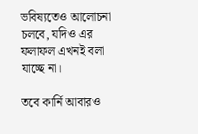ভবিষ্যতেও আলোচনা চলবে, যদিও এর ফলাফল এখনই বলা যাচ্ছে না।

তবে কার্নি আবারও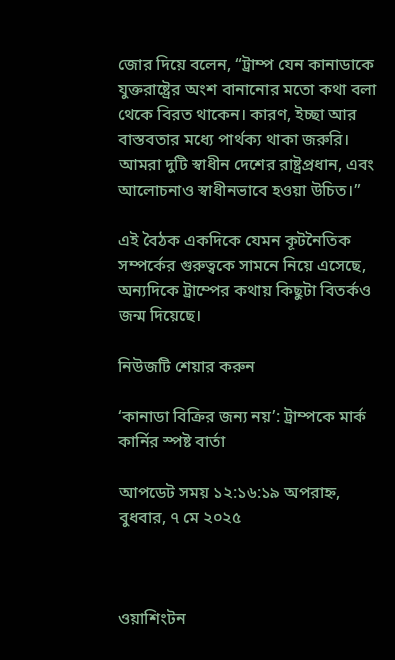জোর দিয়ে বলেন, “ট্রাম্প যেন কানাডাকে যুক্তরাষ্ট্রের অংশ বানানোর মতো কথা বলা থেকে বিরত থাকেন। কারণ, ইচ্ছা আর বাস্তবতার মধ্যে পার্থক্য থাকা জরুরি। আমরা দুটি স্বাধীন দেশের রাষ্ট্রপ্রধান, এবং আলোচনাও স্বাধীনভাবে হওয়া উচিত।”

এই বৈঠক একদিকে যেমন কূটনৈতিক সম্পর্কের গুরুত্বকে সামনে নিয়ে এসেছে, অন্যদিকে ট্রাম্পের কথায় কিছুটা বিতর্কও জন্ম দিয়েছে।

নিউজটি শেয়ার করুন

‘কানাডা বিক্রির জন্য নয়’: ট্রাম্পকে মার্ক কার্নির স্পষ্ট বার্তা

আপডেট সময় ১২:১৬:১৯ অপরাহ্ন, বুধবার, ৭ মে ২০২৫



ওয়াশিংটন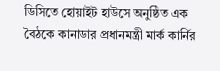ডিসিতে হোয়াইট হাউসে অনুষ্ঠিত এক বৈঠকে কানাডার প্রধানমন্ত্রী মার্ক কার্নির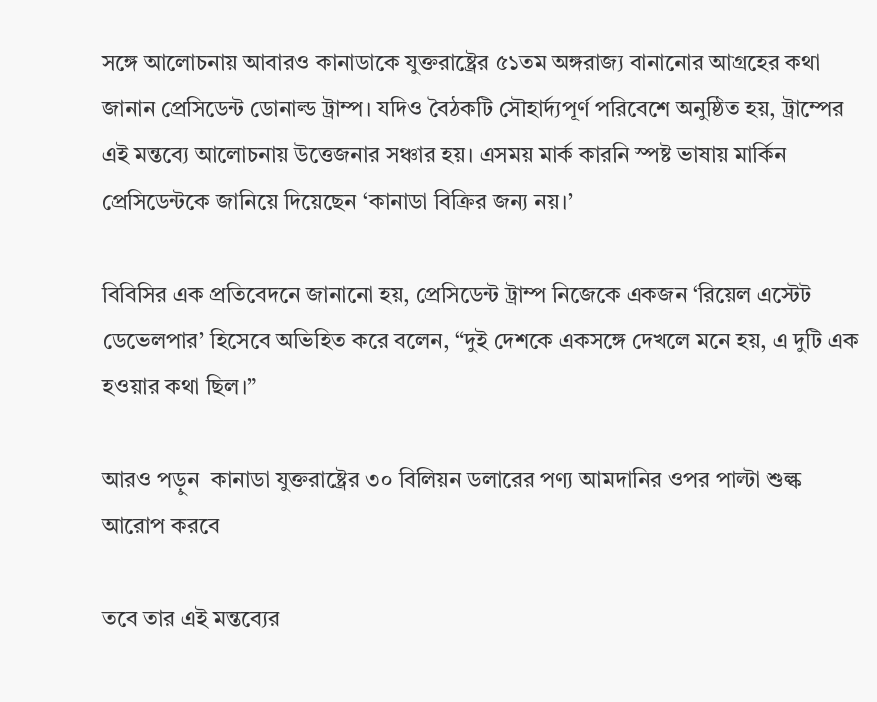সঙ্গে আলোচনায় আবারও কানাডাকে যুক্তরাষ্ট্রের ৫১তম অঙ্গরাজ্য বানানোর আগ্রহের কথা জানান প্রেসিডেন্ট ডোনাল্ড ট্রাম্প। যদিও বৈঠকটি সৌহার্দ্যপূর্ণ পরিবেশে অনুষ্ঠিত হয়, ট্রাম্পের এই মন্তব্যে আলোচনায় উত্তেজনার সঞ্চার হয়। এসময় মার্ক কারনি স্পষ্ট ভাষায় মার্কিন প্রেসিডেন্টকে জানিয়ে দিয়েছেন ‘কানাডা বিক্রির জন্য নয়।’

বিবিসির এক প্রতিবেদনে জানানো হয়, প্রেসিডেন্ট ট্রাম্প নিজেকে একজন ‘রিয়েল এস্টেট ডেভেলপার’ হিসেবে অভিহিত করে বলেন, “দুই দেশকে একসঙ্গে দেখলে মনে হয়, এ দুটি এক হওয়ার কথা ছিল।”

আরও পড়ুন  কানাডা যুক্তরাষ্ট্রের ৩০ বিলিয়ন ডলারের পণ্য আমদানির ওপর পাল্টা শুল্ক আরোপ করবে

তবে তার এই মন্তব্যের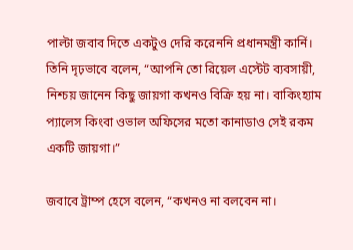পাল্টা জবাব দিতে একটুও দেরি করেননি প্রধানমন্ত্রী কার্নি। তিনি দৃঢ়ভাবে বলেন, “আপনি তো রিয়েল এস্টেট ব্যবসায়ী, নিশ্চয় জানেন কিছু জায়গা কখনও বিক্রি হয় না। বাকিংহ্যাম প্যালেস কিংবা ওভাল অফিসের মতো কানাডাও সেই রকম একটি জায়গা।”

জবাবে ট্রাম্প হেসে বলেন, “কখনও না বলবেন না।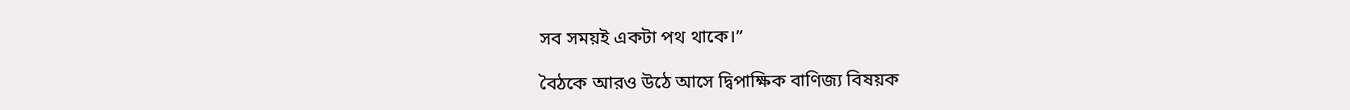সব সময়ই একটা পথ থাকে।”

বৈঠকে আরও উঠে আসে দ্বিপাক্ষিক বাণিজ্য বিষয়ক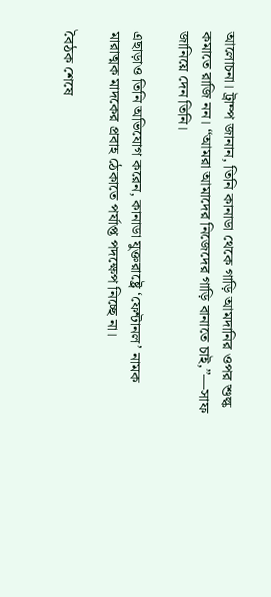আলোচনা। ট্রাম্প জানান, তিনি কানাডা থেকে গাড়ি আমদানির ওপর শুল্ক কমাতে রাজি নন। “আমরা আমাদের নিজেদের গাড়ি বানাতে চাই,”—সাফ জানিয়ে দেন তিনি।

এছাড়াও তিনি অভিযোগ করেন, কানাডা যুক্তরাষ্ট্রে ‘ফেন্টানল’ নামক মারাত্মক মাদকের প্রবাহ ঠেকাতে পর্যাপ্ত পদক্ষেপ নিচ্ছে না।

বৈঠক শেষে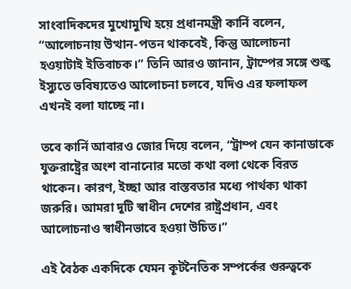সাংবাদিকদের মুখোমুখি হয়ে প্রধানমন্ত্রী কার্নি বলেন, “আলোচনায় উত্থান-পতন থাকবেই, কিন্তু আলোচনা হওয়াটাই ইতিবাচক।” তিনি আরও জানান, ট্রাম্পের সঙ্গে শুল্ক ইস্যুতে ভবিষ্যতেও আলোচনা চলবে, যদিও এর ফলাফল এখনই বলা যাচ্ছে না।

তবে কার্নি আবারও জোর দিয়ে বলেন, “ট্রাম্প যেন কানাডাকে যুক্তরাষ্ট্রের অংশ বানানোর মতো কথা বলা থেকে বিরত থাকেন। কারণ, ইচ্ছা আর বাস্তবতার মধ্যে পার্থক্য থাকা জরুরি। আমরা দুটি স্বাধীন দেশের রাষ্ট্রপ্রধান, এবং আলোচনাও স্বাধীনভাবে হওয়া উচিত।”

এই বৈঠক একদিকে যেমন কূটনৈতিক সম্পর্কের গুরুত্বকে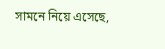সামনে নিয়ে এসেছে,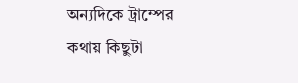অন্যদিকে ট্রাম্পের কথায় কিছুটা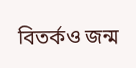বিতর্কও জন্ম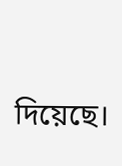দিয়েছে।